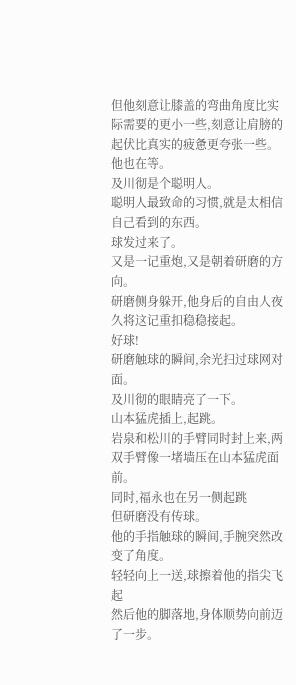但他刻意让膝盖的弯曲角度比实际需要的更小一些,刻意让肩膀的起伏比真实的疲惫更夸张一些。
他也在等。
及川彻是个聪明人。
聪明人最致命的习惯,就是太相信自己看到的东西。
球发过来了。
又是一记重炮,又是朝着研磨的方向。
研磨侧身躲开,他身后的自由人夜久将这记重扣稳稳接起。
好球!
研磨触球的瞬间,余光扫过球网对面。
及川彻的眼睛亮了一下。
山本猛虎插上,起跳。
岩泉和松川的手臂同时封上来,两双手臂像一堵墙压在山本猛虎面前。
同时,福永也在另一侧起跳
但研磨没有传球。
他的手指触球的瞬间,手腕突然改变了角度。
轻轻向上一送,球擦着他的指尖飞起
然后他的脚落地,身体顺势向前迈了一步。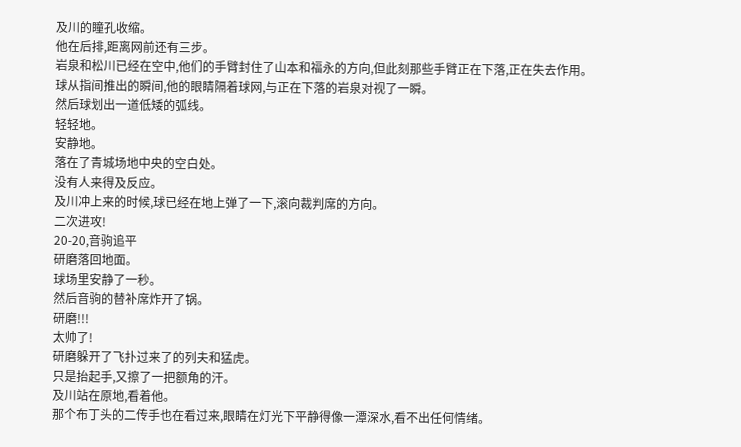及川的瞳孔收缩。
他在后排,距离网前还有三步。
岩泉和松川已经在空中,他们的手臂封住了山本和福永的方向,但此刻那些手臂正在下落,正在失去作用。
球从指间推出的瞬间,他的眼睛隔着球网,与正在下落的岩泉对视了一瞬。
然后球划出一道低矮的弧线。
轻轻地。
安静地。
落在了青城场地中央的空白处。
没有人来得及反应。
及川冲上来的时候,球已经在地上弹了一下,滚向裁判席的方向。
二次进攻!
20-20,音驹追平
研磨落回地面。
球场里安静了一秒。
然后音驹的替补席炸开了锅。
研磨!!!
太帅了!
研磨躲开了飞扑过来了的列夫和猛虎。
只是抬起手,又擦了一把额角的汗。
及川站在原地,看着他。
那个布丁头的二传手也在看过来,眼睛在灯光下平静得像一潭深水,看不出任何情绪。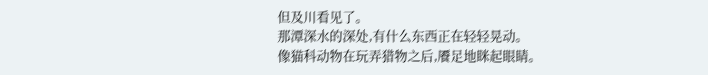但及川看见了。
那潭深水的深处,有什么东西正在轻轻晃动。
像猫科动物在玩弄猎物之后,餍足地眯起眼睛。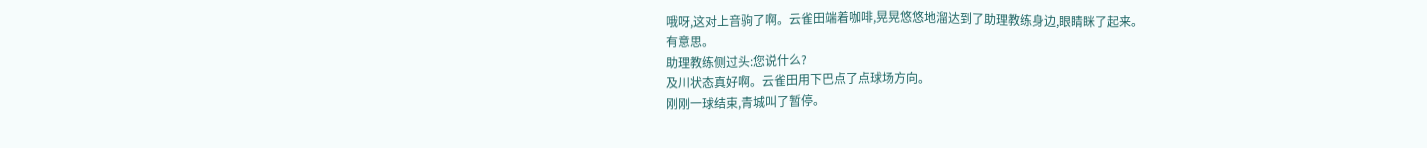哦呀,这对上音驹了啊。云雀田端着咖啡,晃晃悠悠地溜达到了助理教练身边,眼睛眯了起来。
有意思。
助理教练侧过头:您说什么?
及川状态真好啊。云雀田用下巴点了点球场方向。
刚刚一球结束,青城叫了暂停。